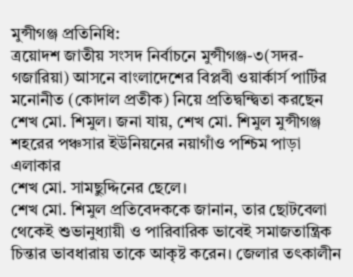মুন্সীগঞ্জ প্রতিনিধি:
ত্রয়োদশ জাতীয় সংসদ নির্বাচনে মুন্সীগঞ্জ-৩(সদর-গজারিয়া) আসনে বাংলাদেশের বিপ্লবী ওয়ার্কার্স পার্টির মনোনীত (কোদাল প্রতীক) নিয়ে প্রতিদ্বন্দ্বিতা করছেন শেখ মো. শিমুল। জনা যায়, শেখ মো. শিমুল মুন্সীগঞ্জ শহরের পঞ্চসার ইউনিয়নের নয়াগাঁও পশ্চিম পাড়া এলাকার
শেখ মো. সামছুদ্দিনের ছেলে।
শেখ মো. শিমুল প্রতিবেদককে জানান, তার ছোটবেলা থেকেই শুভানুধ্যায়ী ও পারিবারিক ভাবেই সমাজতান্ত্রিক চিন্তার ভাবধারায় তাকে আকৃষ্ট করেন। জেলার তৎকালীন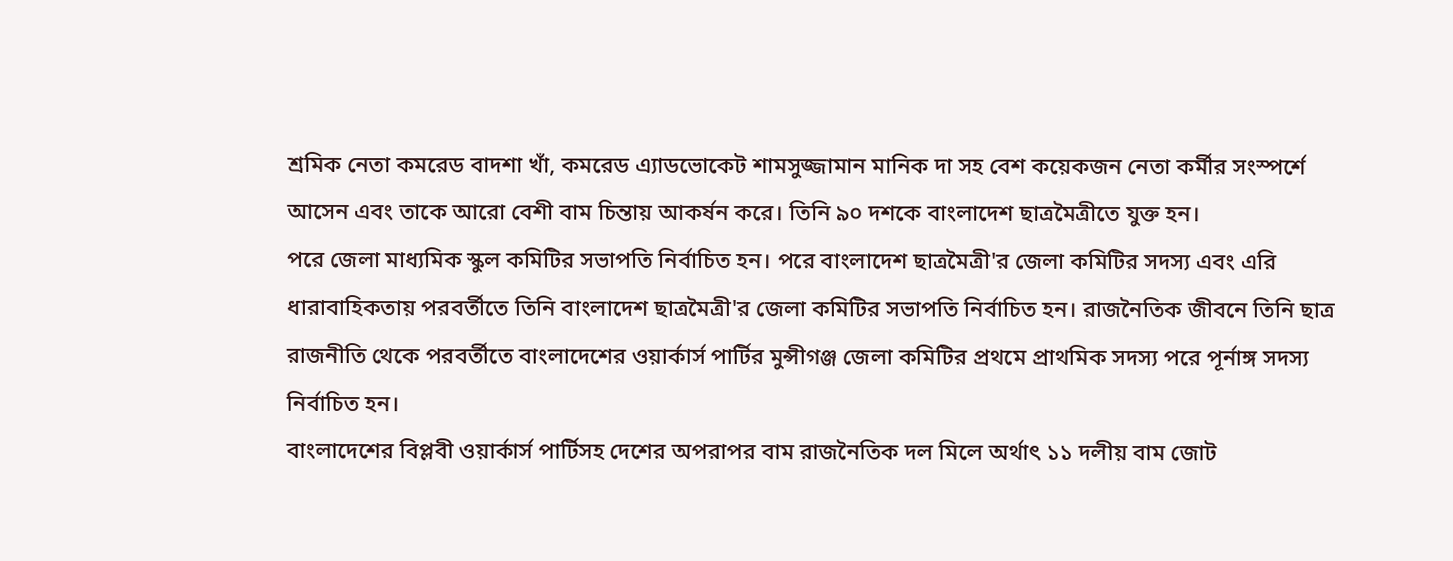শ্রমিক নেতা কমরেড বাদশা খাঁ, কমরেড এ্যাডভোকেট শামসুজ্জামান মানিক দা সহ বেশ কয়েকজন নেতা কর্মীর সংস্পর্শে আসেন এবং তাকে আরো বেশী বাম চিন্তায় আকর্ষন করে। তিনি ৯০ দশকে বাংলাদেশ ছাত্রমৈত্রীতে যুক্ত হন।
পরে জেলা মাধ্যমিক স্কুল কমিটির সভাপতি নির্বাচিত হন। পরে বাংলাদেশ ছাত্রমৈত্রী'র জেলা কমিটির সদস্য এবং এরি ধারাবাহিকতায় পরবর্তীতে তিনি বাংলাদেশ ছাত্রমৈত্রী'র জেলা কমিটির সভাপতি নির্বাচিত হন। রাজনৈতিক জীবনে তিনি ছাত্র রাজনীতি থেকে পরবর্তীতে বাংলাদেশের ওয়ার্কার্স পার্টির মুন্সীগঞ্জ জেলা কমিটির প্রথমে প্রাথমিক সদস্য পরে পূর্নাঙ্গ সদস্য নির্বাচিত হন।
বাংলাদেশের বিপ্লবী ওয়ার্কার্স পার্টিসহ দেশের অপরাপর বাম রাজনৈতিক দল মিলে অর্থাৎ ১১ দলীয় বাম জোট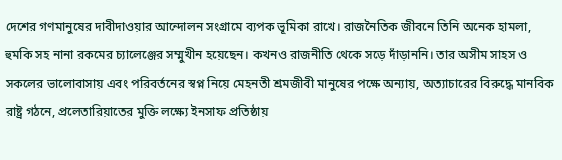দেশের গণমানুষের দাবীদাওয়ার আন্দোলন সংগ্রামে ব্যপক ভূমিকা রাখে। রাজনৈতিক জীবনে তিনি অনেক হামলা, হুমকি সহ নানা রকমের চ্যালেঞ্জের সম্মুখীন হয়েছেন। কখনও রাজনীতি থেকে সড়ে দাঁড়াননি। তার অসীম সাহস ও সকলের ভালোবাসায় এবং পরিবর্তনের স্বপ্ন নিয়ে মেহনতী শ্রমজীবী মানুষের পক্ষে অন্যায়, অত্যাচারের বিরুদ্ধে মানবিক রাষ্ট্র গঠনে, প্রলেতারিয়াতের মুক্তি লক্ষ্যে ইনসাফ প্রতিষ্ঠায়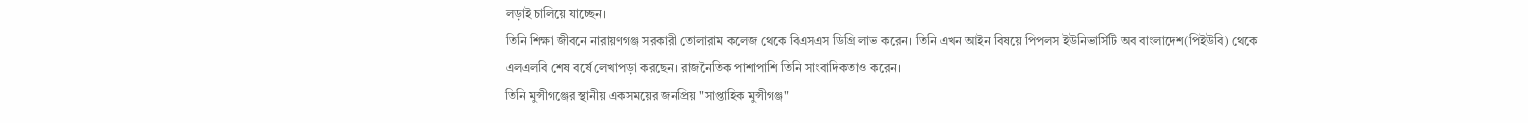লড়াই চালিয়ে যাচ্ছেন।
তিনি শিক্ষা জীবনে নারায়ণগঞ্জ সরকারী তোলারাম কলেজ থেকে বিএসএস ডিগ্রি লাভ করেন। তিনি এখন আইন বিষয়ে পিপলস ইউনিভার্সিটি অব বাংলাদেশ(পিইউবি) থেকে এলএলবি শেষ বর্ষে লেখাপড়া করছেন। রাজনৈতিক পাশাপাশি তিনি সাংবাদিকতাও করেন।
তিনি মুন্সীগঞ্জের স্থানীয় একসময়ের জনপ্রিয় "সাপ্তাহিক মুন্সীগঞ্জ"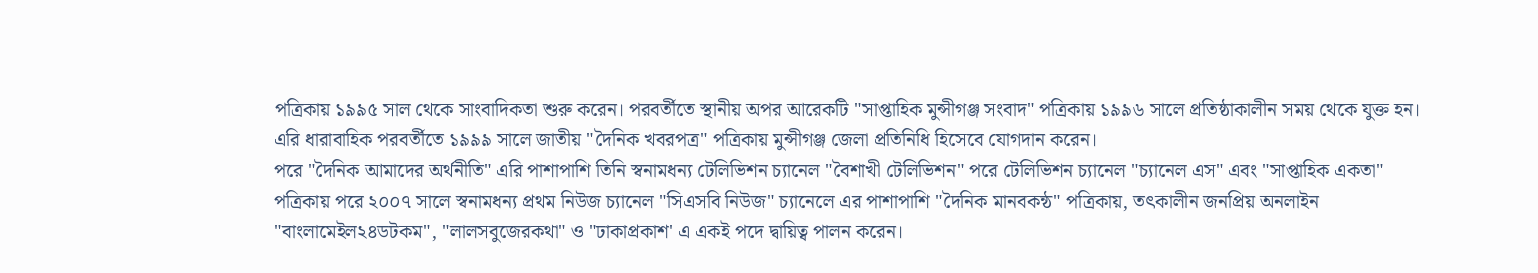পত্রিকায় ১৯৯৫ সাল থেকে সাংবাদিকতা শুরু করেন। পরবর্তীতে স্থানীয় অপর আরেকটি "সাপ্তাহিক মুন্সীগঞ্জ সংবাদ" পত্রিকায় ১৯৯৬ সালে প্রতিষ্ঠাকালীন সময় থেকে যুক্ত হন। এরি ধারাবাহিক পরবর্তীতে ১৯৯৯ সালে জাতীয় "দৈনিক খবরপত্র" পত্রিকায় মুন্সীগঞ্জ জেলা প্রতিনিধি হিসেবে যোগদান করেন।
পরে "দৈনিক আমাদের অর্থনীতি" এরি পাশাপাশি তিনি স্বনামধন্য টেলিভিশন চ্যানেল "বৈশাখী টেলিভিশন" পরে টেলিভিশন চ্যানেল "চ্যানেল এস" এবং "সাপ্তাহিক একতা" পত্রিকায় পরে ২০০৭ সালে স্বনামধন্য প্রথম নিউজ চ্যানেল "সিএসবি নিউজ" চ্যানেলে এর পাশাপাশি "দৈনিক মানবকন্ঠ" পত্রিকায়, তৎকালীন জনপ্রিয় অনলাইন "বাংলামেইল২৪ডটকম", "লালসবুজেরকথা" ও "ঢাকাপ্রকাশ' এ একই পদে দ্বায়িত্ব পালন করেন।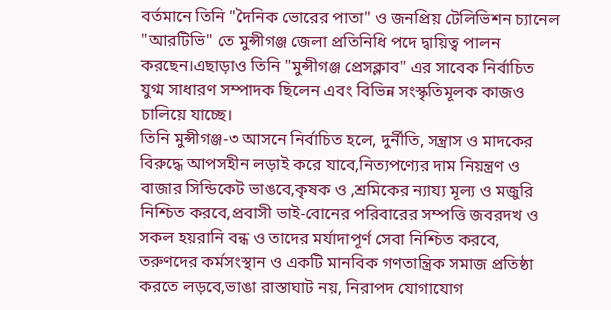বর্তমানে তিনি "দৈনিক ভোরের পাতা" ও জনপ্রিয় টেলিভিশন চ্যানেল "আরটিভি" তে মুন্সীগঞ্জ জেলা প্রতিনিধি পদে দ্বায়িত্ব পালন করছেন।এছাড়াও তিনি "মুন্সীগঞ্জ প্রেসক্লাব" এর সাবেক নির্বাচিত যুগ্ম সাধারণ সম্পাদক ছিলেন এবং বিভিন্ন সংস্কৃতিমূলক কাজও চালিয়ে যাচ্ছে।
তিনি মুন্সীগঞ্জ-৩ আসনে নির্বাচিত হলে, দুর্নীতি, সন্ত্রাস ও মাদকের বিরুদ্ধে আপসহীন লড়াই করে যাবে,নিত্যপণ্যের দাম নিয়ন্ত্রণ ও বাজার সিন্ডিকেট ভাঙবে,কৃষক ও ,শ্রমিকের ন্যায্য মূল্য ও মজুরি নিশ্চিত করবে,প্রবাসী ভাই-বোনের পরিবারের সম্পত্তি জবরদখ ও সকল হয়রানি বন্ধ ও তাদের মর্যাদাপূর্ণ সেবা নিশ্চিত করবে, তরুণদের কর্মসংস্থান ও একটি মানবিক গণতান্ত্রিক সমাজ প্রতিষ্ঠা করতে লড়বে,ভাঙা রাস্তাঘাট নয়, নিরাপদ যোগাযোগ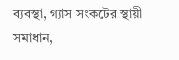ব্যবস্থা, গ্যাস সংকটের স্থায়ী সমাধান,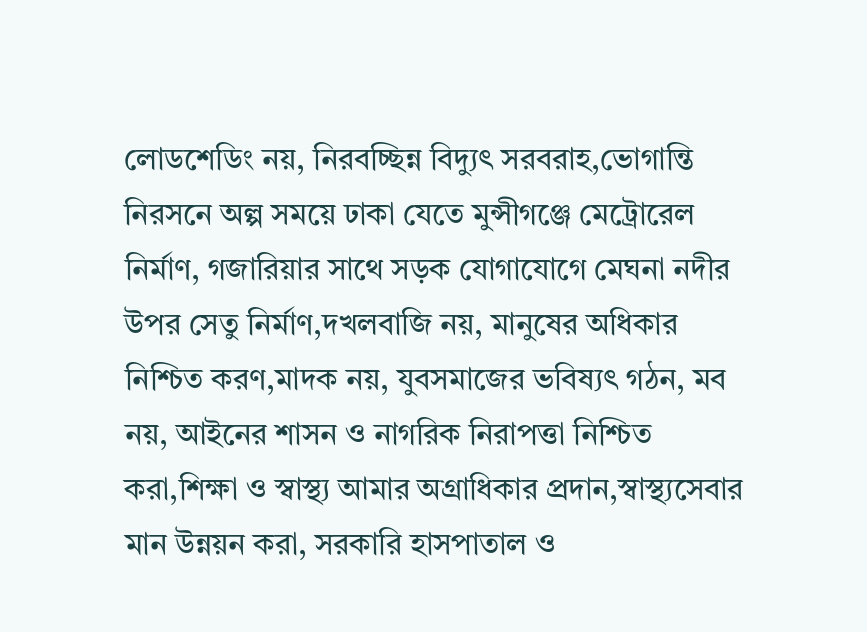লোডশেডিং নয়, নিরবচ্ছিন্ন বিদ্যুৎ সরবরাহ,ভোগান্তি নিরসনে অল্প সময়ে ঢাকা যেতে মুন্সীগঞ্জে মেট্রোরেল নির্মাণ, গজারিয়ার সাথে সড়ক যোগাযোগে মেঘনা নদীর উপর সেতু নির্মাণ,দখলবাজি নয়, মানুষের অধিকার নিশ্চিত করণ,মাদক নয়, যুবসমাজের ভবিষ্যৎ গঠন, মব নয়, আইনের শাসন ও নাগরিক নিরাপত্তা নিশ্চিত করা,শিক্ষা ও স্বাস্থ্য আমার অগ্রাধিকার প্রদান,স্বাস্থ্যসেবার মান উন্নয়ন করা, সরকারি হাসপাতাল ও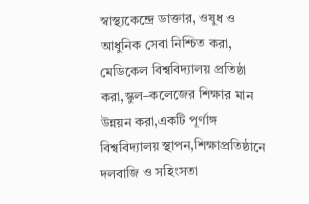স্বাস্থ্যকেন্দ্রে ডাক্তার, ওষুধ ও আধুনিক সেবা নিশ্চিত করা, মেডিকেল বিশ্ববিদ্যালয় প্রতিষ্ঠা করা,স্কুল–কলেজের শিক্ষার মান উন্নয়ন করা,একটি পূর্ণাঙ্গ বিশ্ববিদ্যালয় স্থাপন,শিক্ষাপ্রতিষ্ঠানে দলবাজি ও সহিংসতা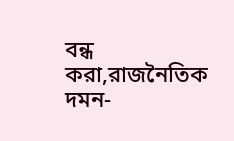বন্ধ করা,রাজনৈতিক দমন-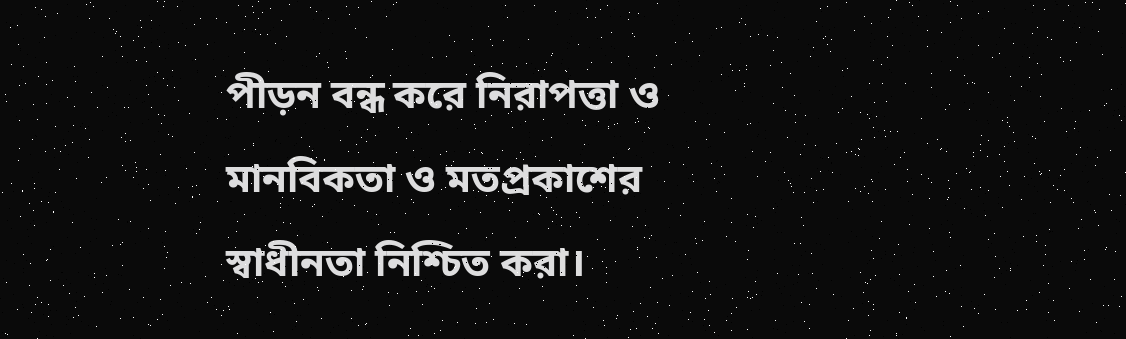পীড়ন বন্ধ করে নিরাপত্তা ও মানবিকতা ও মতপ্রকাশের স্বাধীনতা নিশ্চিত করা।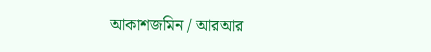আকাশজমিন / আরআর